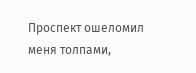Проспект ошеломил меня толпами,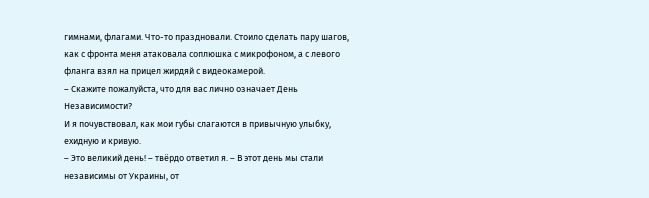гимнами, флагами. Что-то праздновали. Стоило сделать пару шагов, как с фронта меня атаковала соплюшка с микрофоном, а с левого фланга взял на прицел жирдяй с видеокамерой.
– Скажите пожалуйста, что для вас лично означает День Независимости?
И я почувствовал, как мои губы слагаются в привычную улыбку, ехидную и кривую.
– Это великий день! – твёрдо ответил я. – В этот день мы стали независимы от Украины, от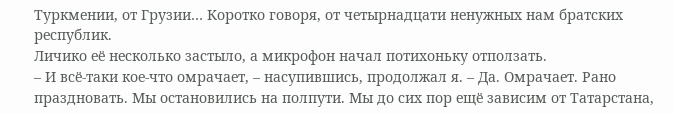Туркмении, от Грузии… Коротко говоря, от четырнадцати ненужных нам братских республик.
Личико её несколько застыло, а микрофон начал потихоньку отползать.
– И всё-таки кое-что омрачает, – насупившись, продолжал я. – Да. Омрачает. Рано праздновать. Мы остановились на полпути. Мы до сих пор ещё зависим от Татарстана,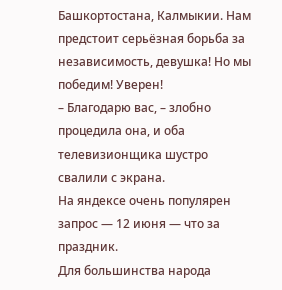Башкортостана, Калмыкии. Нам предстоит серьёзная борьба за независимость, девушка! Но мы победим! Уверен!
– Благодарю вас, – злобно процедила она, и оба телевизионщика шустро свалили с экрана.
На яндексе очень популярен запрос — 12 июня — что за праздник.
Для большинства народа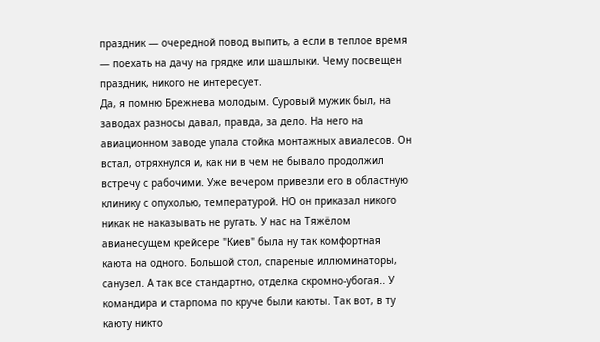праздник — очередной повод выпить, а если в теплое время — поехать на дачу на грядке или шашлыки. Чему посвещен праздник, никого не интересует.
Да, я помню Брежнева молодым. Суровый мужик был, на заводах разносы давал, правда, за дело. На него на авиационном заводе упала стойка монтажных авиалесов. Он встал, отряхнулся и, как ни в чем не бывало продолжил встречу с рабочими. Уже вечером привезли его в областную клинику с опухолью, температурой. НО он приказал никого никак не наказывать не ругать. У нас на Тяжёлом авианесущем крейсере "Киев" была ну так комфортная каюта на одного. Большой стол, спареные иллюминаторы, санузел. А так все стандартно, отделка скромно-убогая.. У командира и старпома по круче были каюты. Так вот, в ту каюту никто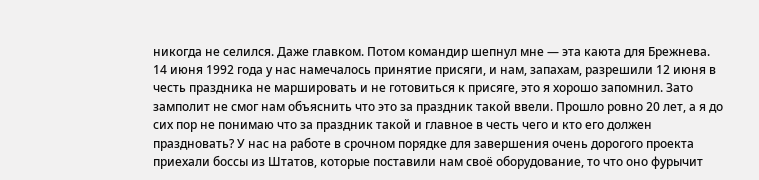никогда не селился. Даже главком. Потом командир шепнул мне — эта каюта для Брежнева.
14 июня 1992 года у нас намечалось принятие присяги, и нам, запахам, разрешили 12 июня в честь праздника не маршировать и не готовиться к присяге, это я хорошо запомнил. Зато замполит не смог нам объяснить что это за праздник такой ввели. Прошло ровно 20 лет, а я до сих пор не понимаю что за праздник такой и главное в честь чего и кто его должен праздновать? У нас на работе в срочном порядке для завершения очень дорогого проекта приехали боссы из Штатов, которые поставили нам своё оборудование, то что оно фурычит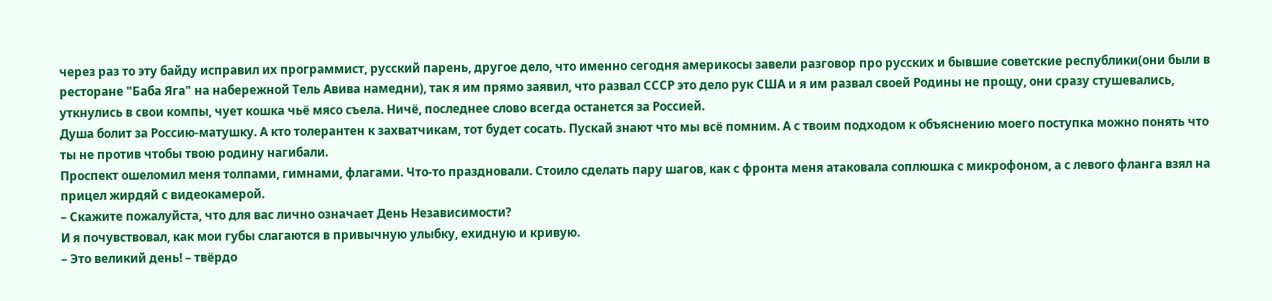через раз то эту байду исправил их программист, русский парень, другое дело, что именно сегодня америкосы завели разговор про русских и бывшие советские республики(они были в ресторане "Баба Яга" на набережной Тель Авива намедни), так я им прямо заявил, что развал СССР это дело рук США и я им развал своей Родины не прощу, они сразу стушевались, уткнулись в свои компы, чует кошка чьё мясо съела. Ничё, последнее слово всегда останется за Россией.
Душа болит за Россию-матушку. А кто толерантен к захватчикам, тот будет сосать. Пускай знают что мы всё помним. А с твоим подходом к объяснению моего поступка можно понять что ты не против чтобы твою родину нагибали.
Проспект ошеломил меня толпами, гимнами, флагами. Что-то праздновали. Стоило сделать пару шагов, как с фронта меня атаковала соплюшка с микрофоном, а с левого фланга взял на прицел жирдяй с видеокамерой.
– Скажите пожалуйста, что для вас лично означает День Независимости?
И я почувствовал, как мои губы слагаются в привычную улыбку, ехидную и кривую.
– Это великий день! – твёрдо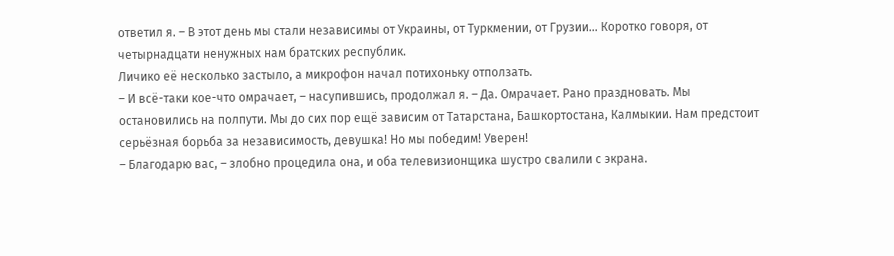ответил я. – В этот день мы стали независимы от Украины, от Туркмении, от Грузии… Коротко говоря, от четырнадцати ненужных нам братских республик.
Личико её несколько застыло, а микрофон начал потихоньку отползать.
– И всё-таки кое-что омрачает, – насупившись, продолжал я. – Да. Омрачает. Рано праздновать. Мы остановились на полпути. Мы до сих пор ещё зависим от Татарстана, Башкортостана, Калмыкии. Нам предстоит серьёзная борьба за независимость, девушка! Но мы победим! Уверен!
– Благодарю вас, – злобно процедила она, и оба телевизионщика шустро свалили с экрана.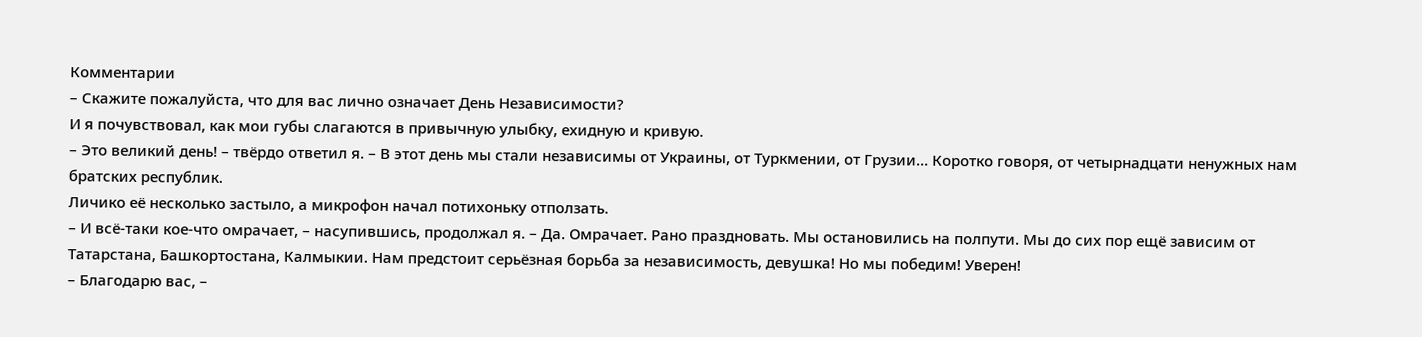Комментарии
– Скажите пожалуйста, что для вас лично означает День Независимости?
И я почувствовал, как мои губы слагаются в привычную улыбку, ехидную и кривую.
– Это великий день! – твёрдо ответил я. – В этот день мы стали независимы от Украины, от Туркмении, от Грузии… Коротко говоря, от четырнадцати ненужных нам братских республик.
Личико её несколько застыло, а микрофон начал потихоньку отползать.
– И всё-таки кое-что омрачает, – насупившись, продолжал я. – Да. Омрачает. Рано праздновать. Мы остановились на полпути. Мы до сих пор ещё зависим от Татарстана, Башкортостана, Калмыкии. Нам предстоит серьёзная борьба за независимость, девушка! Но мы победим! Уверен!
– Благодарю вас, –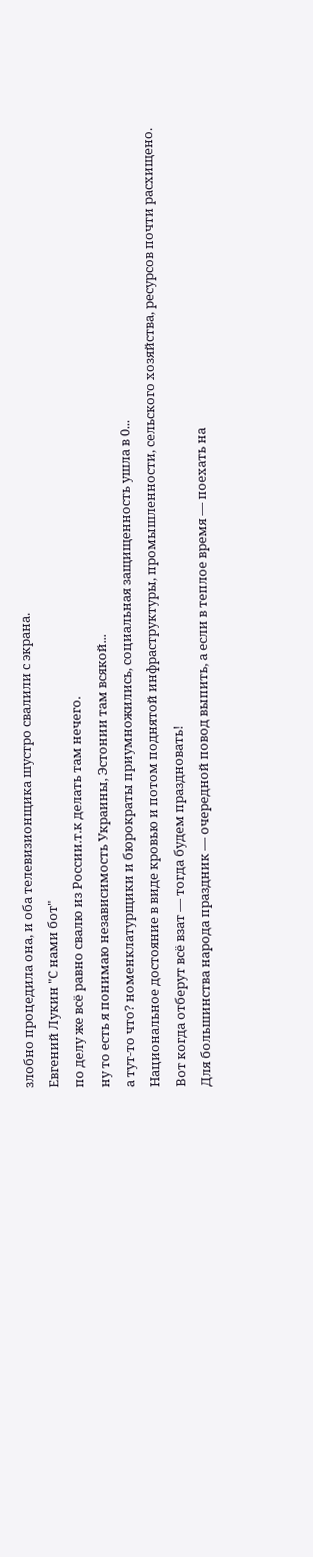злобно процедила она, и оба телевизионщика шустро свалили с экрана.
Евгений Лукин "С нами бот"
по делу же всё равно свалю из России.т.к делать там нечего.
ну то есть я понимаю независимость Украины, Эстонии там всякой...
а тут-то что? номенклатурщики и бюрократы приумножились, социальная защищенность ушла в 0...
Национальное достояние в виде кровью и потом поднятой инфраструктуры, промышленности, сельского хозяйства, ресурсов почти расхищено.
Вот когда отберут всё взат — тогда будем праздновать!
Для большинства народа праздник — очередной повод выпить, а если в теплое время — поехать на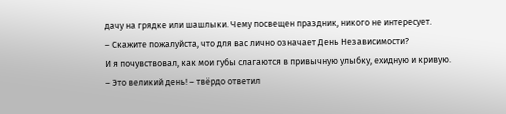дачу на грядке или шашлыки. Чему посвещен праздник, никого не интересует.
– Скажите пожалуйста, что для вас лично означает День Независимости?
И я почувствовал, как мои губы слагаются в привычную улыбку, ехидную и кривую.
– Это великий день! – твёрдо ответил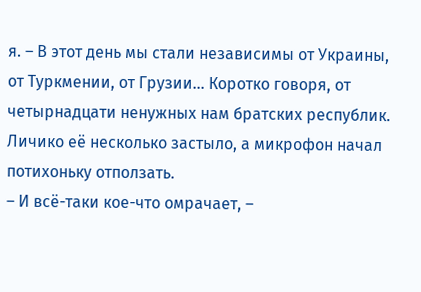я. – В этот день мы стали независимы от Украины, от Туркмении, от Грузии… Коротко говоря, от четырнадцати ненужных нам братских республик.
Личико её несколько застыло, а микрофон начал потихоньку отползать.
– И всё-таки кое-что омрачает, –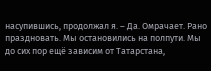насупившись, продолжал я. – Да. Омрачает. Рано праздновать. Мы остановились на полпути. Мы до сих пор ещё зависим от Татарстана,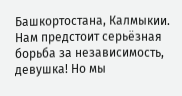Башкортостана, Калмыкии. Нам предстоит серьёзная борьба за независимость, девушка! Но мы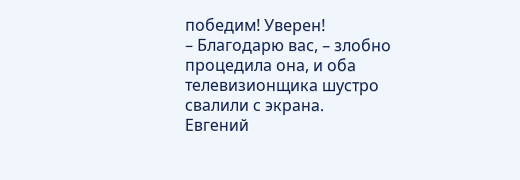победим! Уверен!
– Благодарю вас, – злобно процедила она, и оба телевизионщика шустро свалили с экрана.
Евгений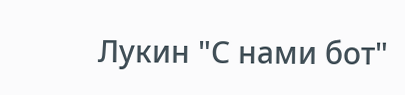Лукин "С нами бот"